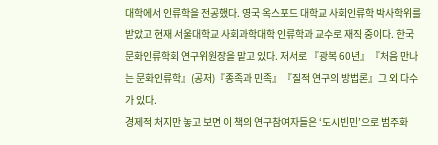대학에서 인류학을 전공했다. 영국 옥스포드 대학교 사회인류학 박사학위를 받았고 현재 서울대학교 사회과학대학 인류학과 교수로 재직 중이다. 한국문화인류학회 연구위원장을 맡고 있다. 저서로 『광복 60년』『처음 만나는 문화인류학』(공저)『종족과 민족』『질적 연구의 방법론』그 외 다수가 있다.
경제적 처지만 놓고 보면 이 책의 연구참여자들은 ‘도시빈민’으로 범주화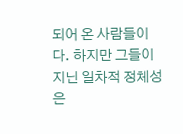되어 온 사람들이다. 하지만 그들이 지닌 일차적 정체성은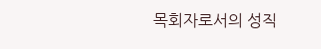목회자로서의 성직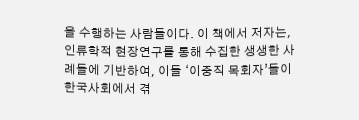을 수행하는 사람들이다. 이 책에서 저자는, 인류학적 현장연구를 통해 수집한 생생한 사례들에 기반하여, 이들 ‘이중직 목회자’들이 한국사회에서 겪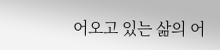어오고 있는 삶의 어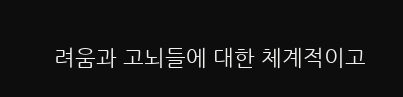려움과 고뇌들에 대한 체계적이고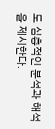도 심층적인 분석과 해석을 제시한다.